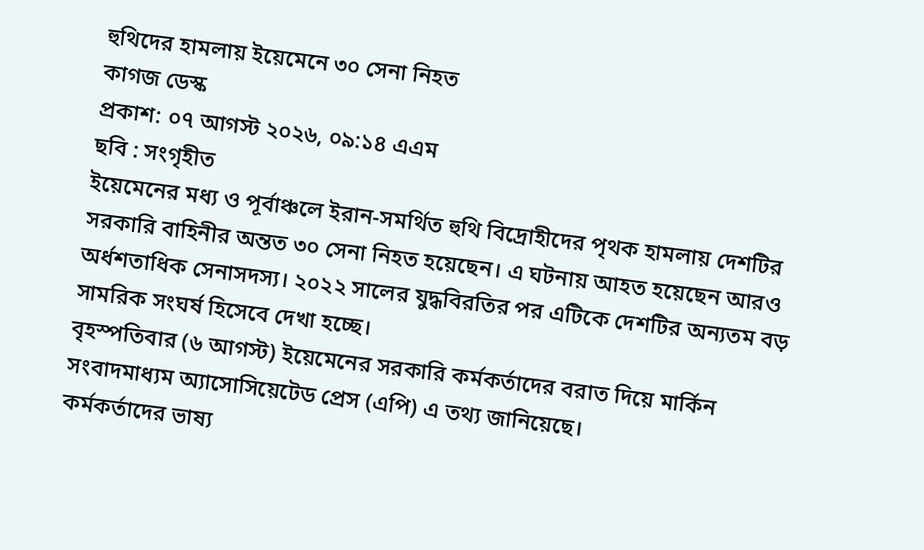হুথিদের হামলায় ইয়েমেনে ৩০ সেনা নিহত
কাগজ ডেস্ক
প্রকাশ: ০৭ আগস্ট ২০২৬, ০৯:১৪ এএম
ছবি : সংগৃহীত
ইয়েমেনের মধ্য ও পূর্বাঞ্চলে ইরান-সমর্থিত হুথি বিদ্রোহীদের পৃথক হামলায় দেশটির সরকারি বাহিনীর অন্তত ৩০ সেনা নিহত হয়েছেন। এ ঘটনায় আহত হয়েছেন আরও অর্ধশতাধিক সেনাসদস্য। ২০২২ সালের যুদ্ধবিরতির পর এটিকে দেশটির অন্যতম বড় সামরিক সংঘর্ষ হিসেবে দেখা হচ্ছে।
বৃহস্পতিবার (৬ আগস্ট) ইয়েমেনের সরকারি কর্মকর্তাদের বরাত দিয়ে মার্কিন সংবাদমাধ্যম অ্যাসোসিয়েটেড প্রেস (এপি) এ তথ্য জানিয়েছে।
কর্মকর্তাদের ভাষ্য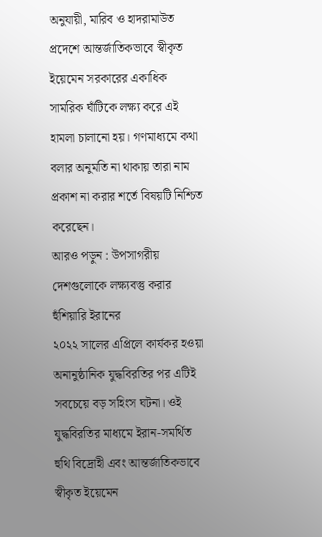অনুযায়ী, মারিব ও হাদরামাউত প্রদেশে আন্তর্জাতিকভাবে স্বীকৃত ইয়েমেন সরকারের একাধিক সামরিক ঘাঁটিকে লক্ষ্য করে এই হামলা চালানো হয়। গণমাধ্যমে কথা বলার অনুমতি না থাকায় তারা নাম প্রকাশ না করার শর্তে বিষয়টি নিশ্চিত করেছেন।
আরও পড়ুন : উপসাগরীয় দেশগুলোকে লক্ষ্যবস্তু করার হুঁশিয়ারি ইরানের
২০২২ সালের এপ্রিলে কার্যকর হওয়া অনানুষ্ঠানিক যুদ্ধবিরতির পর এটিই সবচেয়ে বড় সহিংস ঘটনা। ওই যুদ্ধবিরতির মাধ্যমে ইরান-সমর্থিত হুথি বিদ্রোহী এবং আন্তর্জাতিকভাবে স্বীকৃত ইয়েমেন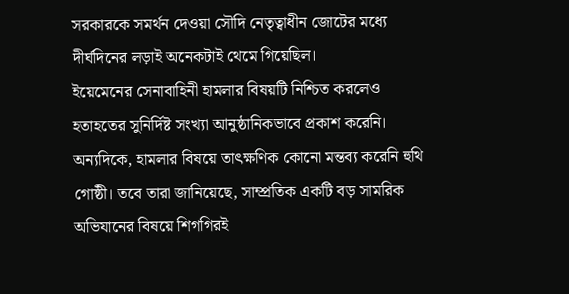সরকারকে সমর্থন দেওয়া সৌদি নেতৃত্বাধীন জোটের মধ্যে দীর্ঘদিনের লড়াই অনেকটাই থেমে গিয়েছিল।
ইয়েমেনের সেনাবাহিনী হামলার বিষয়টি নিশ্চিত করলেও হতাহতের সুনির্দিষ্ট সংখ্যা আনুষ্ঠানিকভাবে প্রকাশ করেনি।
অন্যদিকে, হামলার বিষয়ে তাৎক্ষণিক কোনো মন্তব্য করেনি হুথি গোষ্ঠী। তবে তারা জানিয়েছে, সাম্প্রতিক একটি বড় সামরিক অভিযানের বিষয়ে শিগগিরই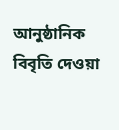আনুষ্ঠানিক বিবৃতি দেওয়া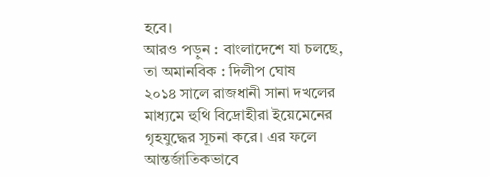হবে।
আরও পড়ুন : বাংলাদেশে যা চলছে, তা অমানবিক : দিলীপ ঘোষ
২০১৪ সালে রাজধানী সানা দখলের মাধ্যমে হুথি বিদ্রোহীরা ইয়েমেনের গৃহযুদ্ধের সূচনা করে। এর ফলে আন্তর্জাতিকভাবে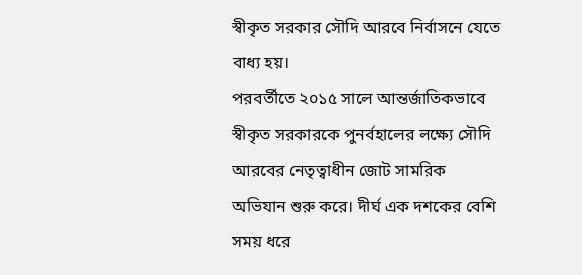স্বীকৃত সরকার সৌদি আরবে নির্বাসনে যেতে বাধ্য হয়।
পরবর্তীতে ২০১৫ সালে আন্তর্জাতিকভাবে স্বীকৃত সরকারকে পুনর্বহালের লক্ষ্যে সৌদি আরবের নেতৃত্বাধীন জোট সামরিক অভিযান শুরু করে। দীর্ঘ এক দশকের বেশি সময় ধরে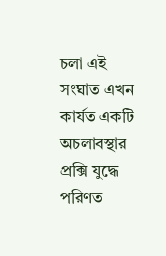চলা এই সংঘাত এখন কার্যত একটি অচলাবস্থার প্রক্সি যুদ্ধে পরিণত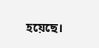হয়েছে।